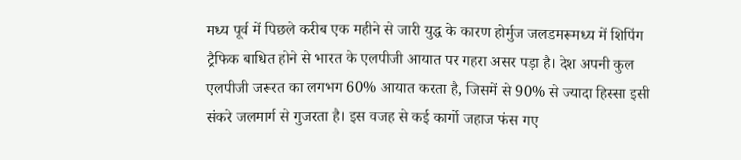मध्य पूर्व में पिछले करीब एक महीने से जारी युद्ध के कारण होर्मुज जलडमरूमध्य में शिपिंग ट्रैफिक बाधित होने से भारत के एलपीजी आयात पर गहरा असर पड़ा है। देश अपनी कुल एलपीजी जरूरत का लगभग 60% आयात करता है, जिसमें से 90% से ज्यादा हिस्सा इसी संकरे जलमार्ग से गुजरता है। इस वजह से कई कार्गो जहाज फंस गए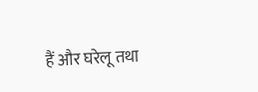हैं और घरेलू तथा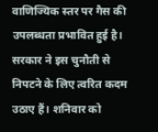वाणिज्यिक स्तर पर गैस की उपलब्धता प्रभावित हुई है।
सरकार ने इस चुनौती से निपटने के लिए त्वरित कदम उठाए हैं। शनिवार को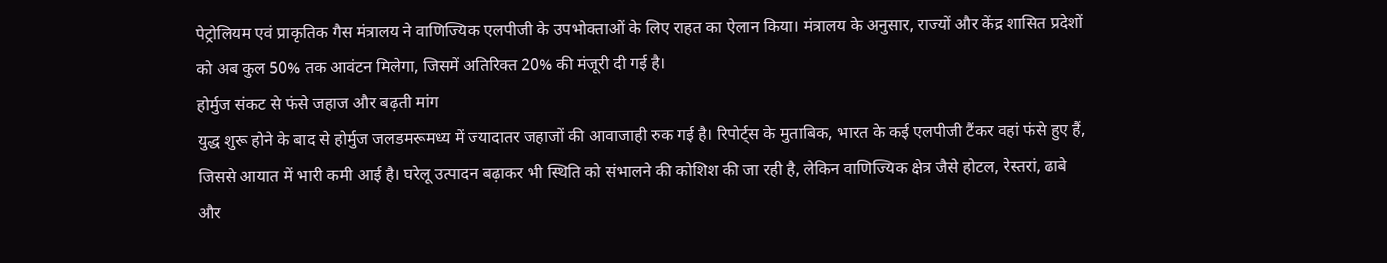पेट्रोलियम एवं प्राकृतिक गैस मंत्रालय ने वाणिज्यिक एलपीजी के उपभोक्ताओं के लिए राहत का ऐलान किया। मंत्रालय के अनुसार, राज्यों और केंद्र शासित प्रदेशों को अब कुल 50% तक आवंटन मिलेगा, जिसमें अतिरिक्त 20% की मंजूरी दी गई है।
होर्मुज संकट से फंसे जहाज और बढ़ती मांग
युद्ध शुरू होने के बाद से होर्मुज जलडमरूमध्य में ज्यादातर जहाजों की आवाजाही रुक गई है। रिपोर्ट्स के मुताबिक, भारत के कई एलपीजी टैंकर वहां फंसे हुए हैं, जिससे आयात में भारी कमी आई है। घरेलू उत्पादन बढ़ाकर भी स्थिति को संभालने की कोशिश की जा रही है, लेकिन वाणिज्यिक क्षेत्र जैसे होटल, रेस्तरां, ढाबे और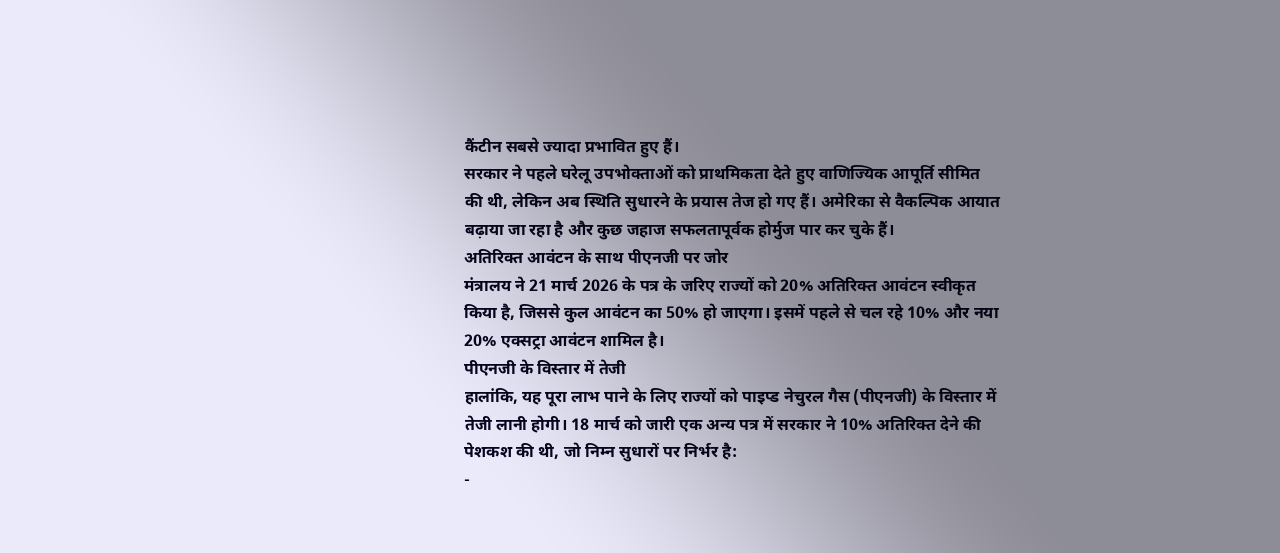कैंटीन सबसे ज्यादा प्रभावित हुए हैं।
सरकार ने पहले घरेलू उपभोक्ताओं को प्राथमिकता देते हुए वाणिज्यिक आपूर्ति सीमित की थी, लेकिन अब स्थिति सुधारने के प्रयास तेज हो गए हैं। अमेरिका से वैकल्पिक आयात बढ़ाया जा रहा है और कुछ जहाज सफलतापूर्वक होर्मुज पार कर चुके हैं।
अतिरिक्त आवंटन के साथ पीएनजी पर जोर
मंत्रालय ने 21 मार्च 2026 के पत्र के जरिए राज्यों को 20% अतिरिक्त आवंटन स्वीकृत किया है, जिससे कुल आवंटन का 50% हो जाएगा। इसमें पहले से चल रहे 10% और नया 20% एक्सट्रा आवंटन शामिल है।
पीएनजी के विस्तार में तेजी
हालांकि, यह पूरा लाभ पाने के लिए राज्यों को पाइप्ड नेचुरल गैस (पीएनजी) के विस्तार में तेजी लानी होगी। 18 मार्च को जारी एक अन्य पत्र में सरकार ने 10% अतिरिक्त देने की पेशकश की थी, जो निम्न सुधारों पर निर्भर है:
-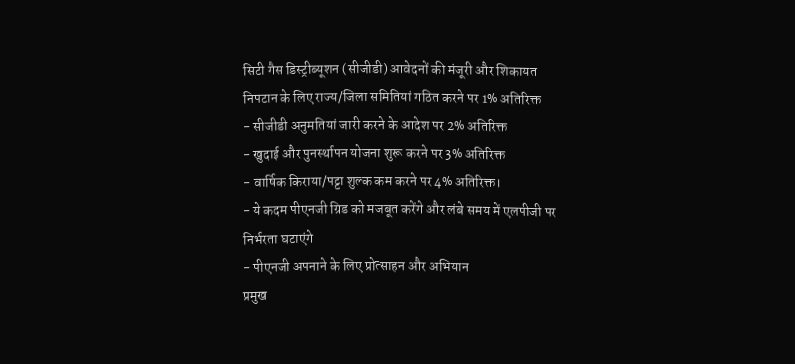सिटी गैस डिस्ट्रीब्यूशन (सीजीडी) आवेदनों की मंजूरी और शिकायत निपटान के लिए राज्य/जिला समितियां गठित करने पर 1% अतिरिक्त
- सीजीडी अनुमतियां जारी करने के आदेश पर 2% अतिरिक्त
- खुदाई और पुनर्स्थापन योजना शुरू करने पर 3% अतिरिक्त
- वार्षिक किराया/पट्टा शुल्क कम करने पर 4% अतिरिक्त।
- ये कदम पीएनजी ग्रिड को मजबूत करेंगे और लंबे समय में एलपीजी पर निर्भरता घटाएंगे
- पीएनजी अपनाने के लिए प्रोत्साहन और अभियान
प्रमुख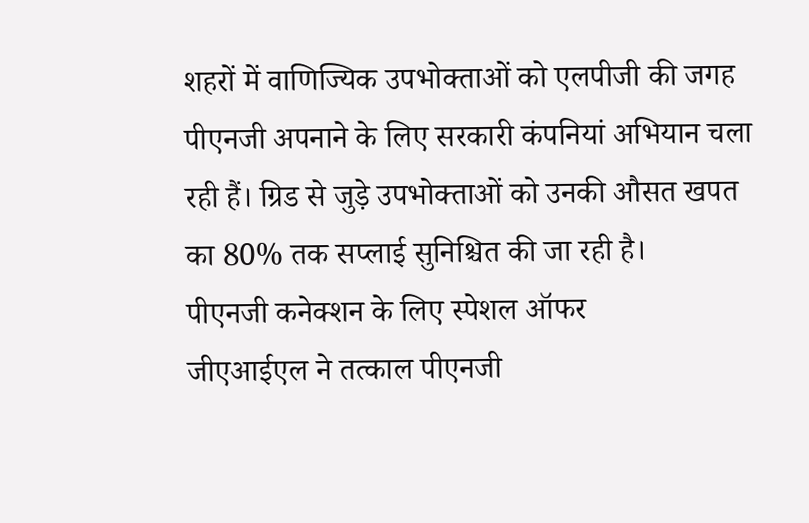शहरों में वाणिज्यिक उपभोक्ताओं को एलपीजी की जगह पीएनजी अपनाने के लिए सरकारी कंपनियां अभियान चला रही हैं। ग्रिड से जुड़े उपभोक्ताओं को उनकी औसत खपत का 80% तक सप्लाई सुनिश्चित की जा रही है।
पीएनजी कनेक्शन के लिए स्पेशल ऑफर
जीएआईएल ने तत्काल पीएनजी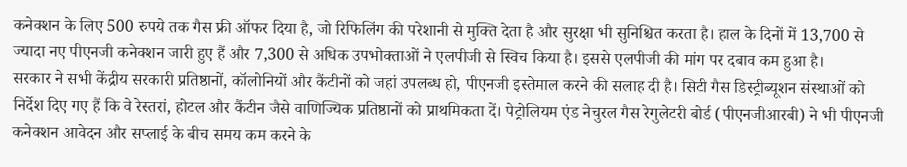कनेक्शन के लिए 500 रुपये तक गैस फ्री ऑफर दिया है, जो रिफिलिंग की परेशानी से मुक्ति देता है और सुरक्षा भी सुनिश्चित करता है। हाल के दिनों में 13,700 से ज्यादा नए पीएनजी कनेक्शन जारी हुए हैं और 7,300 से अधिक उपभोक्ताओं ने एलपीजी से स्विच किया है। इससे एलपीजी की मांग पर दबाव कम हुआ है।
सरकार ने सभी केंद्रीय सरकारी प्रतिष्ठानों, कॉलोनियों और कैंटीनों को जहां उपलब्ध हो, पीएनजी इस्तेमाल करने की सलाह दी है। सिटी गैस डिस्ट्रीब्यूशन संस्थाओं को निर्देश दिए गए हैं कि वे रेस्तरां, होटल और कैंटीन जैसे वाणिज्यिक प्रतिष्ठानों को प्राथमिकता दें। पेट्रोलियम एंड नेचुरल गैस रेगुलेटरी बोर्ड (पीएनजीआरबी) ने भी पीएनजी कनेक्शन आवेदन और सप्लाई के बीच समय कम करने के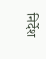निर्देश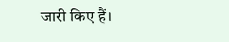जारी किए हैं।